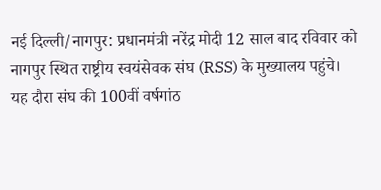नई दिल्ली/नागपुर: प्रधानमंत्री नरेंद्र मोदी 12 साल बाद रविवार को नागपुर स्थित राष्ट्रीय स्वयंसेवक संघ (RSS) के मुख्यालय पहुंचे। यह दौरा संघ की 100वीं वर्षगांठ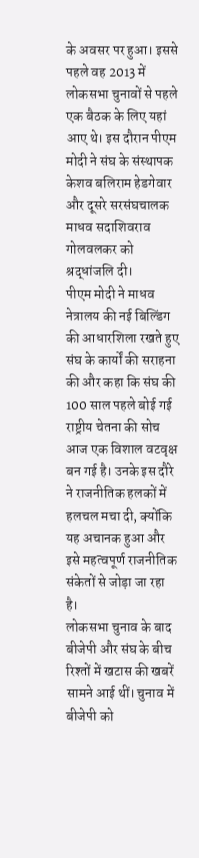के अवसर पर हुआ। इससे पहले वह 2013 में लोकसभा चुनावों से पहले एक बैठक के लिए यहां आए थे। इस दौरान पीएम मोदी ने संघ के संस्थापक केशव बलिराम हेडगेवार और दूसरे सरसंघचालक माधव सदाशिवराव गोलवलकर को श्रद्धांजलि दी।
पीएम मोदी ने माधव नेत्रालय की नई बिल्डिंग की आधारशिला रखते हुए संघ के कार्यों की सराहना की और कहा कि संघ की 100 साल पहले बोई गई राष्ट्रीय चेतना की सोच आज एक विशाल वटवृक्ष बन गई है। उनके इस दौरे ने राजनीतिक हलकों में हलचल मचा दी, क्योंकि यह अचानक हुआ और इसे महत्वपूर्ण राजनीतिक संकेतों से जोड़ा जा रहा है।
लोकसभा चुनाव के बाद बीजेपी और संघ के बीच रिश्तों में खटास की खबरें सामने आई थीं। चुनाव में बीजेपी को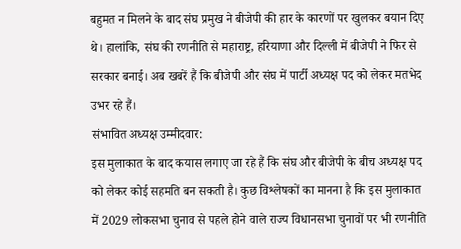बहुमत न मिलने के बाद संघ प्रमुख ने बीजेपी की हार के कारणों पर खुलकर बयान दिए थे। हालांकि, संघ की रणनीति से महाराष्ट्र, हरियाणा और दिल्ली में बीजेपी ने फिर से सरकार बनाई। अब खबरें हैं कि बीजेपी और संघ में पार्टी अध्यक्ष पद को लेकर मतभेद उभर रहे हैं।
संभावित अध्यक्ष उम्मीदवार:
इस मुलाकात के बाद कयास लगाए जा रहे हैं कि संघ और बीजेपी के बीच अध्यक्ष पद को लेकर कोई सहमति बन सकती है। कुछ विश्लेषकों का मानना है कि इस मुलाकात में 2029 लोकसभा चुनाव से पहले होने वाले राज्य विधानसभा चुनावों पर भी रणनीति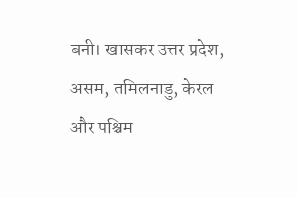बनी। खासकर उत्तर प्रदेश, असम, तमिलनाडु, केरल और पश्चिम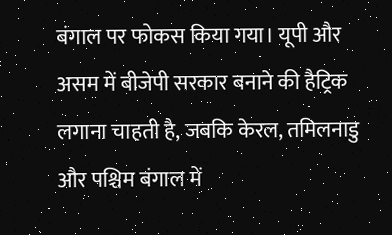बंगाल पर फोकस किया गया। यूपी और असम में बीजेपी सरकार बनाने की हैट्रिक लगाना चाहती है, जबकि केरल, तमिलनाडु और पश्चिम बंगाल में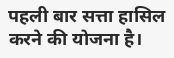पहली बार सत्ता हासिल करने की योजना है।